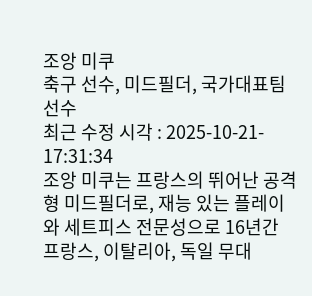조앙 미쿠
축구 선수, 미드필더, 국가대표팀 선수
최근 수정 시각 : 2025-10-21- 17:31:34
조앙 미쿠는 프랑스의 뛰어난 공격형 미드필더로, 재능 있는 플레이와 세트피스 전문성으로 16년간 프랑스, 이탈리아, 독일 무대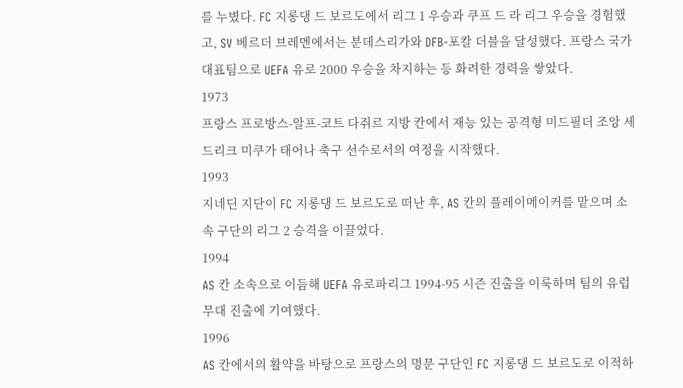를 누볐다. FC 지롱댕 드 보르도에서 리그 1 우승과 쿠프 드 라 리그 우승을 경험했고, SV 베르더 브레멘에서는 분데스리가와 DFB-포칼 더블을 달성했다. 프랑스 국가대표팀으로 UEFA 유로 2000 우승을 차지하는 등 화려한 경력을 쌓았다.
1973
프랑스 프로방스-알프-코트 다쥐르 지방 칸에서 재능 있는 공격형 미드필더 조앙 세드리크 미쿠가 태어나 축구 선수로서의 여정을 시작했다.
1993
지네딘 지단이 FC 지롱댕 드 보르도로 떠난 후, AS 칸의 플레이메이커를 맡으며 소속 구단의 리그 2 승격을 이끌었다.
1994
AS 칸 소속으로 이듬해 UEFA 유로파리그 1994-95 시즌 진출을 이룩하며 팀의 유럽 무대 진출에 기여했다.
1996
AS 칸에서의 활약을 바탕으로 프랑스의 명문 구단인 FC 지롱댕 드 보르도로 이적하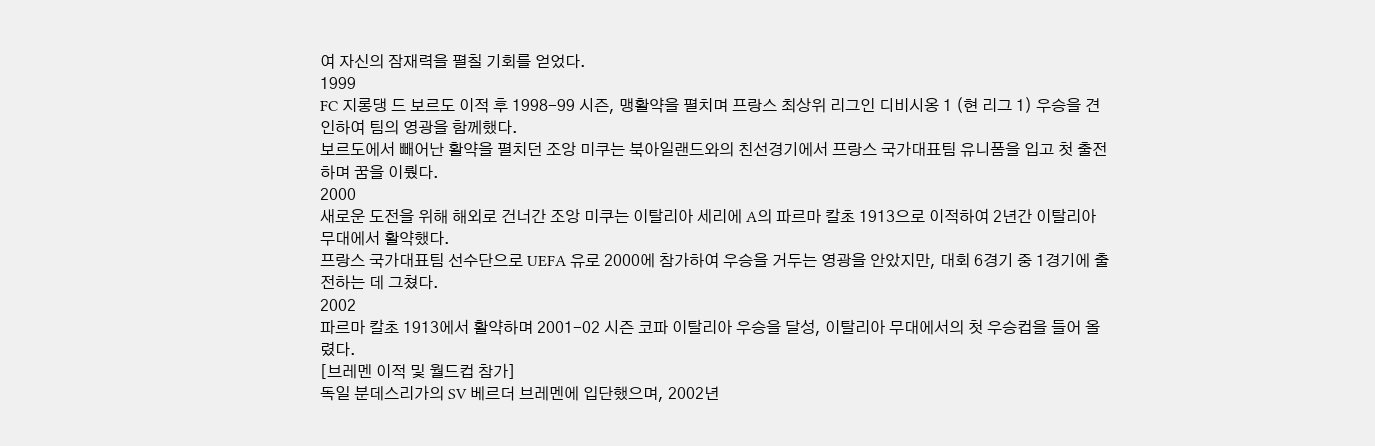여 자신의 잠재력을 펼칠 기회를 얻었다.
1999
FC 지롱댕 드 보르도 이적 후 1998-99 시즌, 맹활약을 펼치며 프랑스 최상위 리그인 디비시옹 1 (현 리그 1) 우승을 견인하여 팀의 영광을 함께했다.
보르도에서 빼어난 활약을 펼치던 조앙 미쿠는 북아일랜드와의 친선경기에서 프랑스 국가대표팀 유니폼을 입고 첫 출전하며 꿈을 이뤘다.
2000
새로운 도전을 위해 해외로 건너간 조앙 미쿠는 이탈리아 세리에 A의 파르마 칼초 1913으로 이적하여 2년간 이탈리아 무대에서 활약했다.
프랑스 국가대표팀 선수단으로 UEFA 유로 2000에 참가하여 우승을 거두는 영광을 안았지만, 대회 6경기 중 1경기에 출전하는 데 그쳤다.
2002
파르마 칼초 1913에서 활약하며 2001-02 시즌 코파 이탈리아 우승을 달성, 이탈리아 무대에서의 첫 우승컵을 들어 올렸다.
[브레멘 이적 및 월드컵 참가]
독일 분데스리가의 SV 베르더 브레멘에 입단했으며, 2002년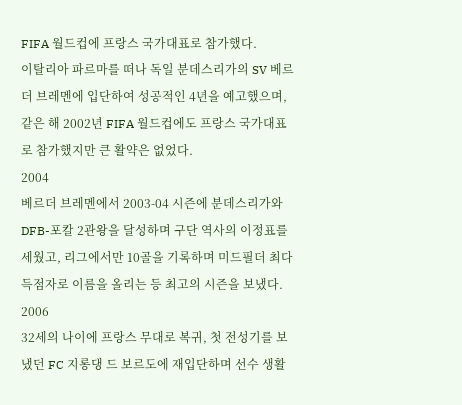FIFA 월드컵에 프랑스 국가대표로 참가했다.
이탈리아 파르마를 떠나 독일 분데스리가의 SV 베르더 브레멘에 입단하여 성공적인 4년을 예고했으며, 같은 해 2002년 FIFA 월드컵에도 프랑스 국가대표로 참가했지만 큰 활약은 없었다.
2004
베르더 브레멘에서 2003-04 시즌에 분데스리가와 DFB-포칼 2관왕을 달성하며 구단 역사의 이정표를 세웠고, 리그에서만 10골을 기록하며 미드필더 최다 득점자로 이름을 올리는 등 최고의 시즌을 보냈다.
2006
32세의 나이에 프랑스 무대로 복귀, 첫 전성기를 보냈던 FC 지롱댕 드 보르도에 재입단하며 선수 생활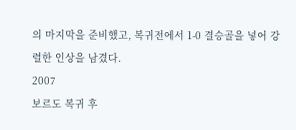의 마지막을 준비했고, 복귀전에서 1-0 결승골을 넣어 강렬한 인상을 남겼다.
2007
보르도 복귀 후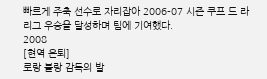빠르게 주축 선수로 자리잡아 2006-07 시즌 쿠프 드 라 리그 우승을 달성하며 팀에 기여했다.
2008
[현역 은퇴]
로랑 블랑 감독의 발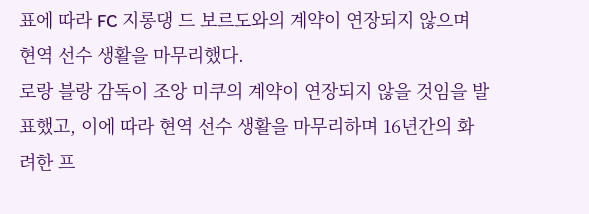표에 따라 FC 지롱댕 드 보르도와의 계약이 연장되지 않으며 현역 선수 생활을 마무리했다.
로랑 블랑 감독이 조앙 미쿠의 계약이 연장되지 않을 것임을 발표했고, 이에 따라 현역 선수 생활을 마무리하며 16년간의 화려한 프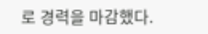로 경력을 마감했다.